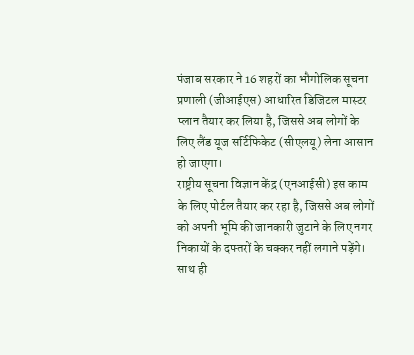पंजाब सरकार ने 16 शहरों का भौगोलिक सूचना प्रणाली (जीआईएस) आधारित डिजिटल मास्टर प्लान तैयार कर लिया है, जिससे अब लोगों के लिए लैंड यूज सर्टिफिकेट (सीएलयू) लेना आसान हो जाएगा।
राष्ट्रीय सूचना विज्ञान केंद्र (एनआईसी) इस काम के लिए पोर्टल तैयार कर रहा है, जिससे अब लोगों को अपनी भूमि की जानकारी जुटाने के लिए नगर निकायों के दफ्तरों के चक्कर नहीं लगाने पड़ेंगे। साथ ही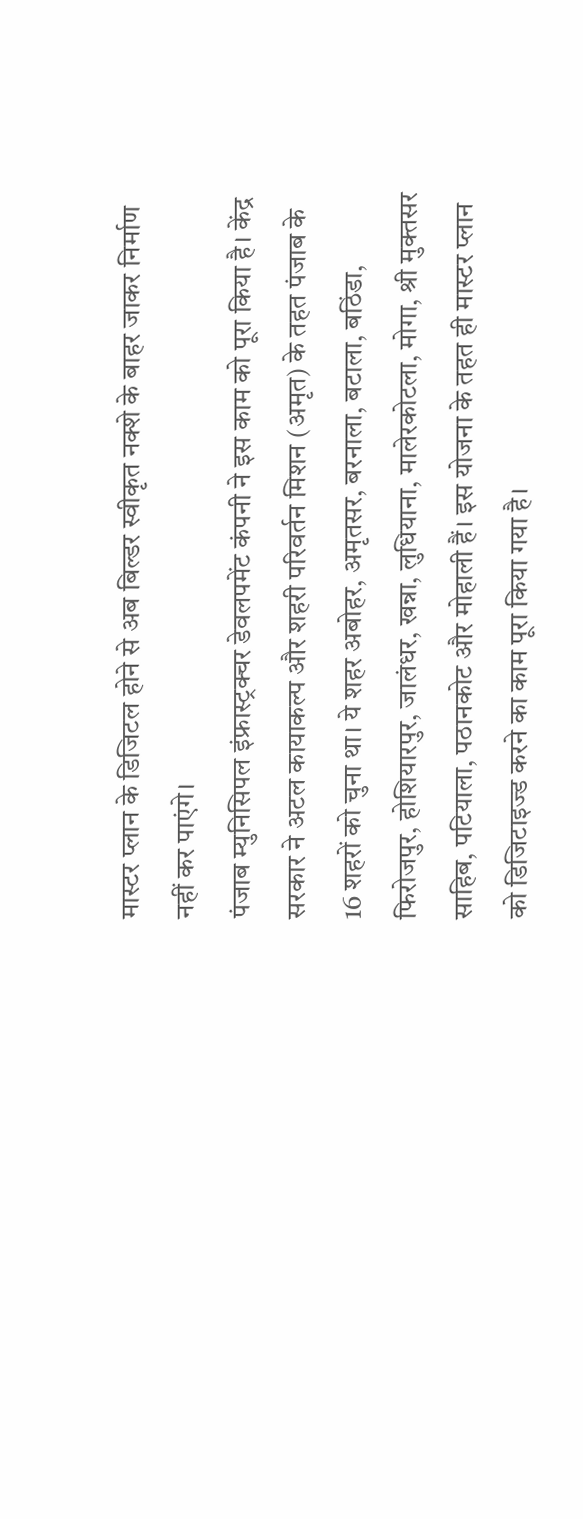मास्टर प्लान के डिजिटल होने से अब बिल्डर स्वीकृत नक्शे के बाहर जाकर निर्माण नहीं कर पाएंगे।
पंजाब म्युनिसिपल इंफ्रास्ट्रक्चर डेवलपमेंट कंपनी ने इस काम को पूरा किया है। केंद्र सरकार ने अटल कायाकल्प और शहरी परिवर्तन मिशन (अमृत) के तहत पंजाब के 16 शहरों को चुना था। ये शहर अबोहर, अमृतसर, बरनाला, बटाला, बठिंडा, फिरोजपुर, होशियारपुर, जालंधर, खन्ना, लुधियाना, मालेरकोटला, मोगा, श्री मुक्तसर साहिब, पटियाला, पठानकोट और मोहाली हैं। इस योजना के तहत ही मास्टर प्लान को डिजिटाइज्ड करने का काम पूरा किया गया है।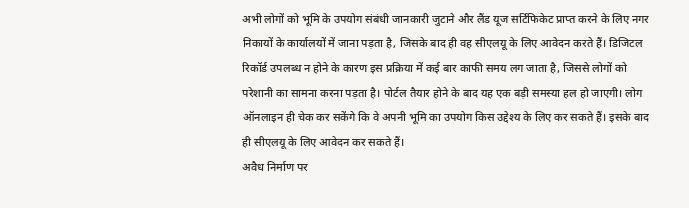अभी लोगों को भूमि के उपयोग संबंधी जानकारी जुटाने और लैंड यूज सर्टिफिकेट प्राप्त करने के लिए नगर निकायों के कार्यालयों में जाना पड़ता है, जिसके बाद ही वह सीएलयू के लिए आवेदन करते हैं। डिजिटल रिकॉर्ड उपलब्ध न होने के कारण इस प्रक्रिया में कई बार काफी समय लग जाता है, जिससे लोगों को परेशानी का सामना करना पड़ता है। पोर्टल तैयार होने के बाद यह एक बड़ी समस्या हल हो जाएगी। लोग ऑनलाइन ही चेक कर सकेंगे कि वे अपनी भूमि का उपयोग किस उद्देश्य के लिए कर सकते हैं। इसके बाद ही सीएलयू के लिए आवेदन कर सकते हैं।
अवैध निर्माण पर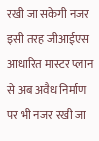रखी जा सकेगी नजर
इसी तरह जीआईएस आधारित मास्टर प्लान से अब अवैध निर्माण पर भी नजर रखी जा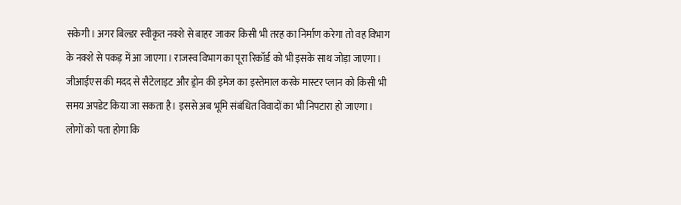सकेगी। अगर बिल्डर स्वीकृत नक्शे से बाहर जाकर किसी भी तरह का निर्माण करेगा तो वह विभाग के नक्शे से पकड़ में आ जाएगा। राजस्व विभाग का पूरा रिकॉर्ड को भी इसके साथ जोड़ा जाएगा। जीआईएस की मदद से सैटेलाइट और ड्रोन की इमेज का इस्तेमाल करके मास्टर प्लान को किसी भी समय अपडेट किया जा सकता है। इससे अब भूमि संबंधित विवादों का भी निपटारा हो जाएगा। लोगों को पता होगा कि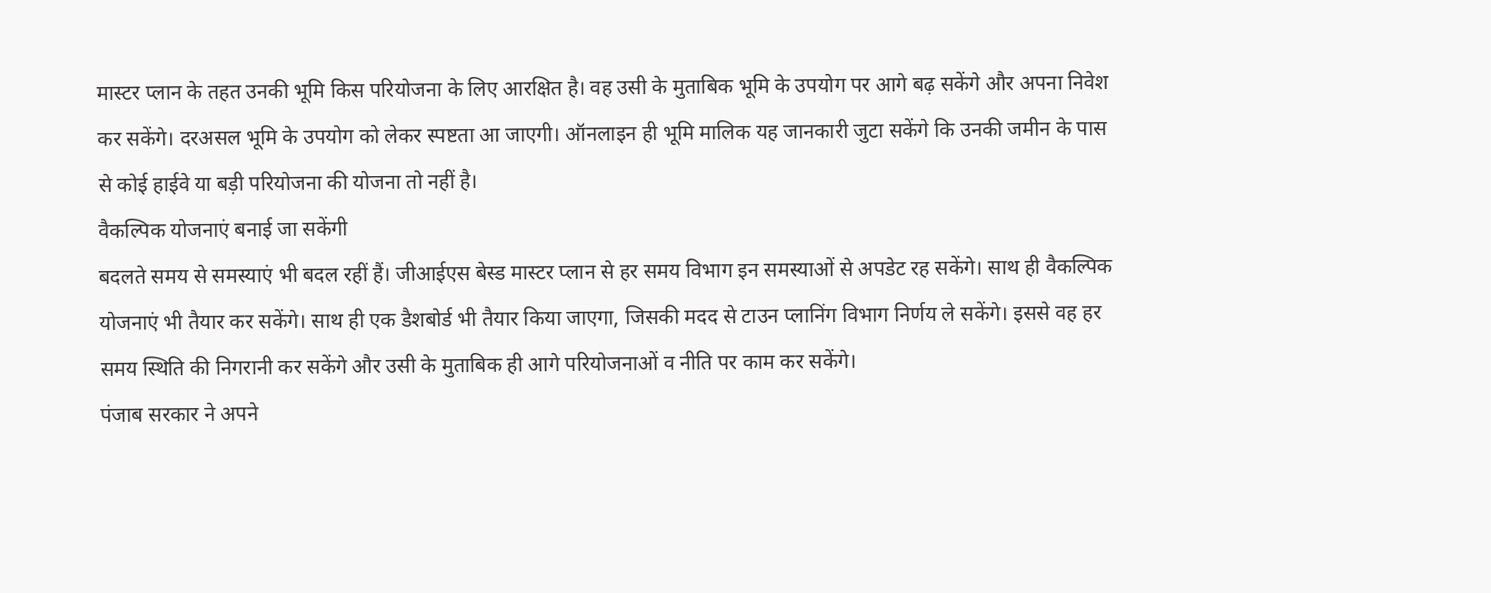मास्टर प्लान के तहत उनकी भूमि किस परियोजना के लिए आरक्षित है। वह उसी के मुताबिक भूमि के उपयोग पर आगे बढ़ सकेंगे और अपना निवेश कर सकेंगे। दरअसल भूमि के उपयोग को लेकर स्पष्टता आ जाएगी। ऑनलाइन ही भूमि मालिक यह जानकारी जुटा सकेंगे कि उनकी जमीन के पास से कोई हाईवे या बड़ी परियोजना की योजना तो नहीं है।
वैकल्पिक योजनाएं बनाई जा सकेंगी
बदलते समय से समस्याएं भी बदल रहीं हैं। जीआईएस बेस्ड मास्टर प्लान से हर समय विभाग इन समस्याओं से अपडेट रह सकेंगे। साथ ही वैकल्पिक योजनाएं भी तैयार कर सकेंगे। साथ ही एक डैशबोर्ड भी तैयार किया जाएगा, जिसकी मदद से टाउन प्लानिंग विभाग निर्णय ले सकेंगे। इससे वह हर समय स्थिति की निगरानी कर सकेंगे और उसी के मुताबिक ही आगे परियोजनाओं व नीति पर काम कर सकेंगे।
पंजाब सरकार ने अपने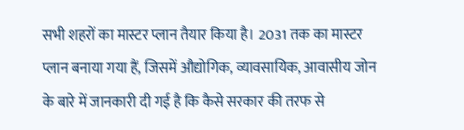सभी शहरों का मास्टर प्लान तैयार किया है। 2031 तक का मास्टर प्लान बनाया गया हैं, जिसमें औद्योगिक, व्यावसायिक, आवासीय जोन के बारे में जानकारी दी गई है कि कैसे सरकार की तरफ से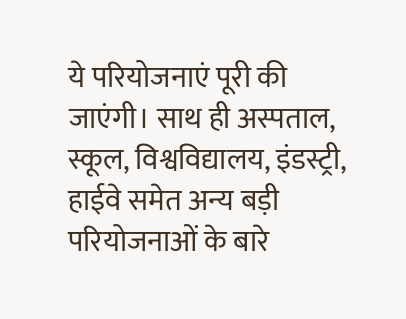ये परियोजनाएं पूरी की जाएंगी। साथ ही अस्पताल, स्कूल, विश्वविद्यालय, इंडस्ट्री, हाईवे समेत अन्य बड़ी परियोजनाओं के बारे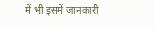में भी इसमें जानकारी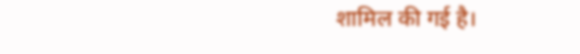शामिल की गई है।